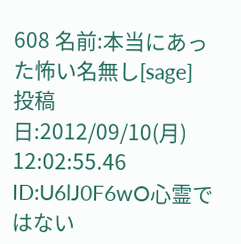608 名前:本当にあった怖い名無し[sage] 投稿日:2012/09/10(月) 12:02:55.46 ID:U6lJ0F6wO心霊ではない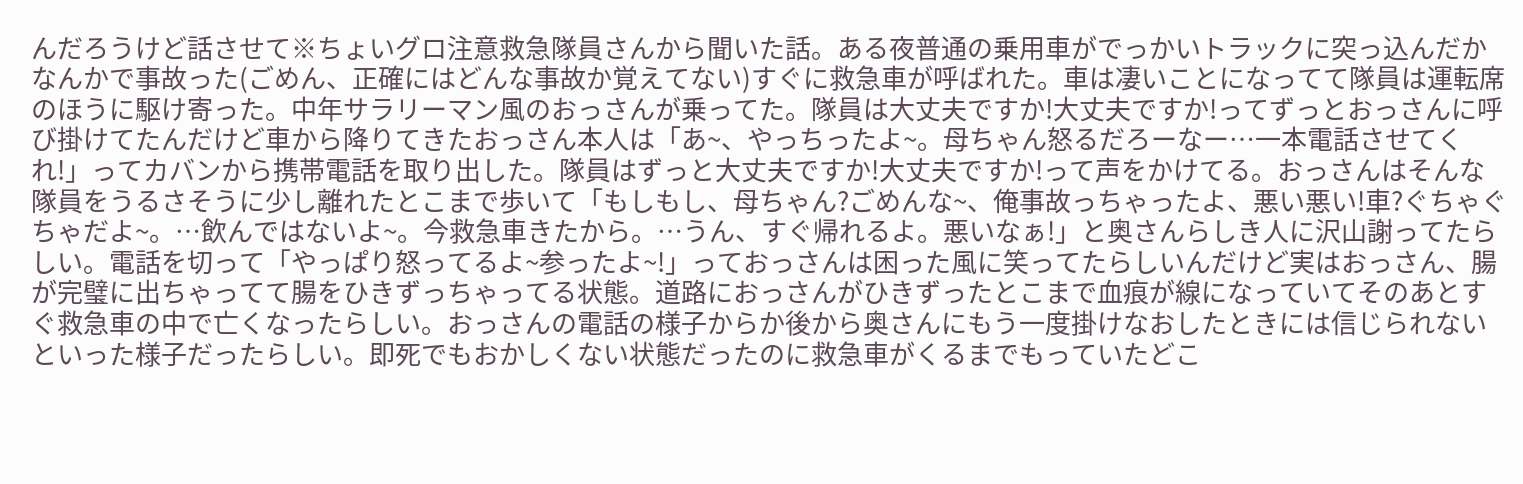んだろうけど話させて※ちょいグロ注意救急隊員さんから聞いた話。ある夜普通の乗用車がでっかいトラックに突っ込んだかなんかで事故った(ごめん、正確にはどんな事故か覚えてない)すぐに救急車が呼ばれた。車は凄いことになってて隊員は運転席のほうに駆け寄った。中年サラリーマン風のおっさんが乗ってた。隊員は大丈夫ですか!大丈夫ですか!ってずっとおっさんに呼び掛けてたんだけど車から降りてきたおっさん本人は「あ~、やっちったよ~。母ちゃん怒るだろーなー…一本電話させてくれ!」ってカバンから携帯電話を取り出した。隊員はずっと大丈夫ですか!大丈夫ですか!って声をかけてる。おっさんはそんな隊員をうるさそうに少し離れたとこまで歩いて「もしもし、母ちゃん?ごめんな~、俺事故っちゃったよ、悪い悪い!車?ぐちゃぐちゃだよ~。…飲んではないよ~。今救急車きたから。…うん、すぐ帰れるよ。悪いなぁ!」と奥さんらしき人に沢山謝ってたらしい。電話を切って「やっぱり怒ってるよ~参ったよ~!」っておっさんは困った風に笑ってたらしいんだけど実はおっさん、腸が完璧に出ちゃってて腸をひきずっちゃってる状態。道路におっさんがひきずったとこまで血痕が線になっていてそのあとすぐ救急車の中で亡くなったらしい。おっさんの電話の様子からか後から奥さんにもう一度掛けなおしたときには信じられないといった様子だったらしい。即死でもおかしくない状態だったのに救急車がくるまでもっていたどこ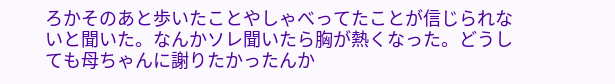ろかそのあと歩いたことやしゃべってたことが信じられないと聞いた。なんかソレ聞いたら胸が熱くなった。どうしても母ちゃんに謝りたかったんか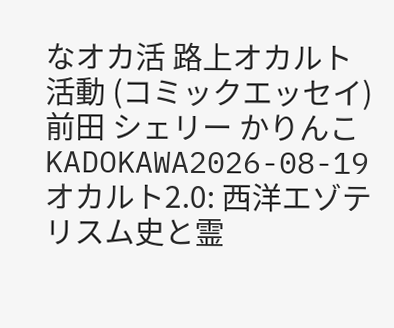なオカ活 路上オカルト活動 (コミックエッセイ)前田 シェリー かりんこKADOKAWA2026-08-19オカルト2.0: 西洋エゾテリスム史と霊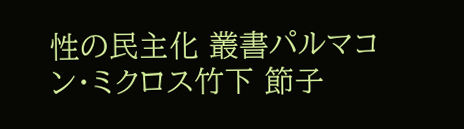性の民主化 叢書パルマコン・ミクロス竹下 節子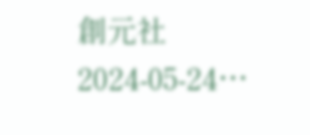創元社2024-05-24…